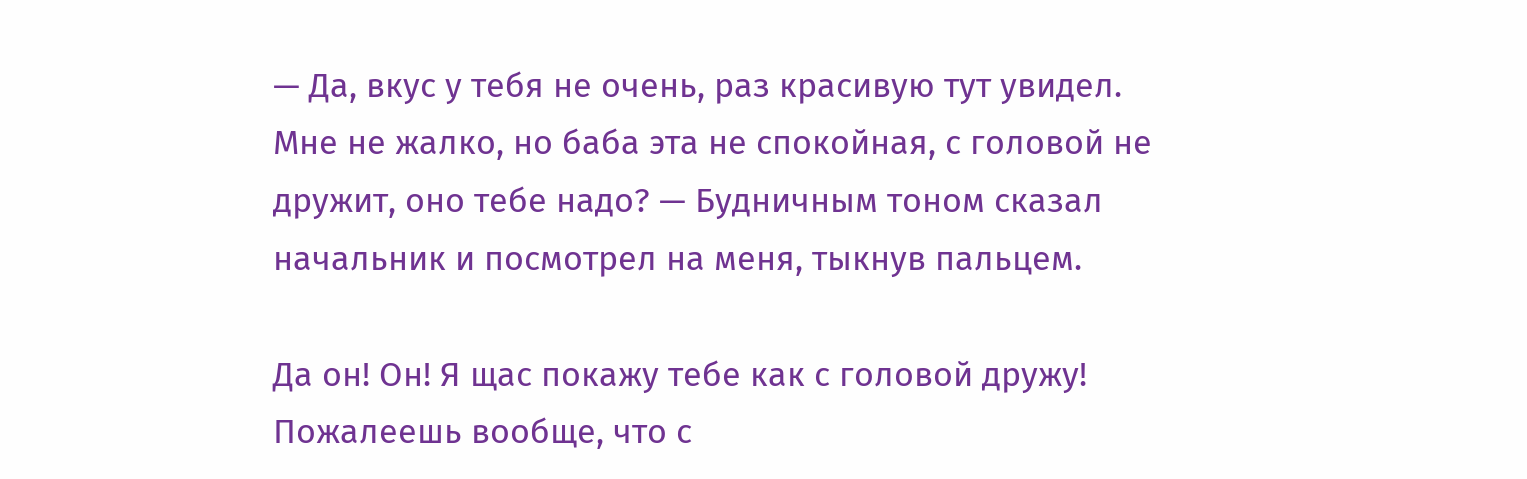— Да, вкус у тебя не очень, раз красивую тут увидел. Мне не жалко, но баба эта не спокойная, с головой не дружит, оно тебе надо? — Будничным тоном сказал начальник и посмотрел на меня, тыкнув пальцем.

Да он! Он! Я щас покажу тебе как с головой дружу! Пожалеешь вообще, что с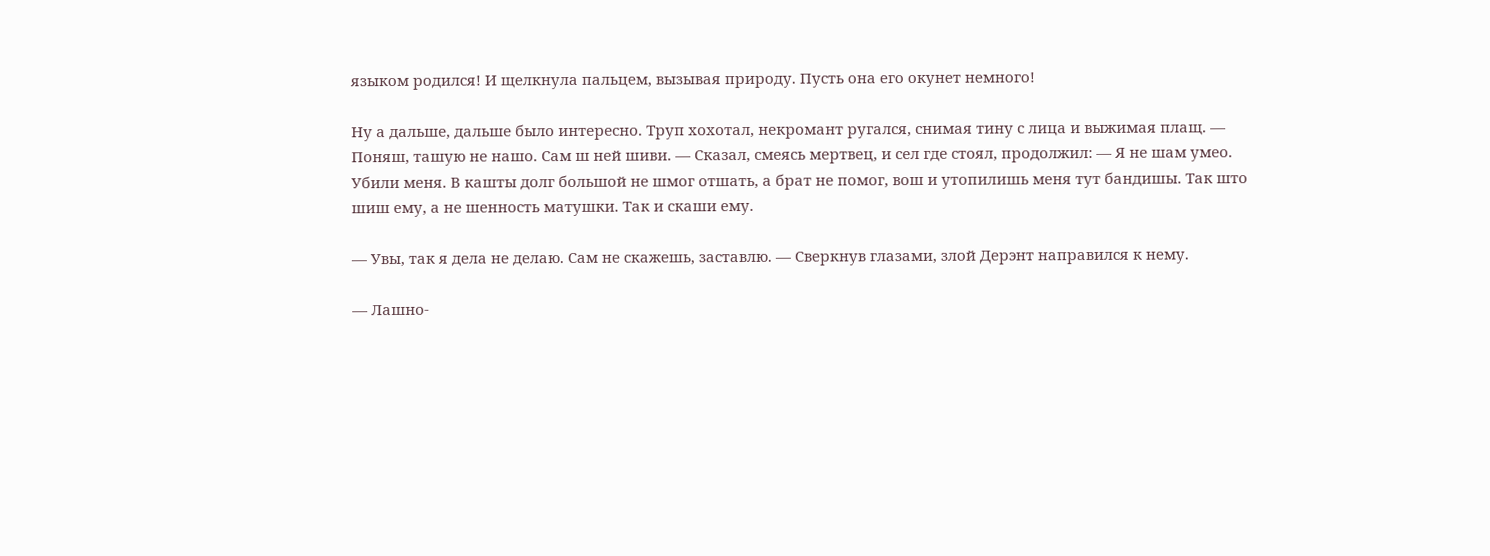языком родился! И щелкнула пальцем, вызывая природу. Пусть она его окунет немного!

Ну а дальше, дальше было интересно. Труп хохотал, некромант ругался, снимая тину с лица и выжимая плащ. — Поняш, ташую не нашо. Сам ш ней шиви. — Сказал, смеясь мертвец, и сел где стоял, продолжил: — Я не шам умео. Убили меня. В кашты долг большой не шмог отшать, а брат не помог, вош и утопилишь меня тут бандишы. Так што шиш ему, а не шенность матушки. Так и скаши ему.

— Увы, так я дела не делаю. Сам не скажешь, заставлю. — Сверкнув глазами, злой Дерэнт направился к нему.

— Лашно-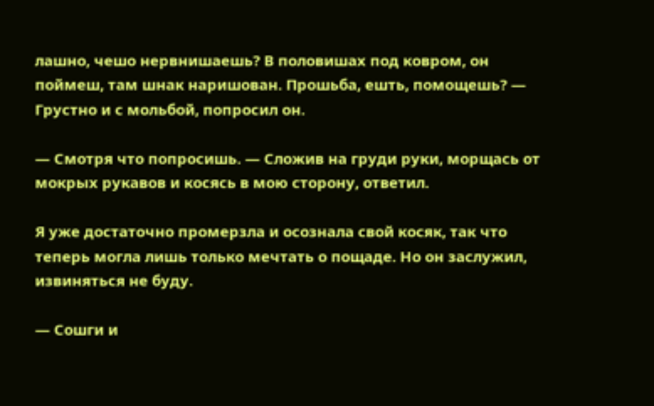лашно, чешо нервнишаешь? В половишах под ковром, он поймеш, там шнак наришован. Прошьба, ешть, помощешь? — Грустно и с мольбой, попросил он.

— Смотря что попросишь. — Сложив на груди руки, морщась от мокрых рукавов и косясь в мою сторону, ответил.

Я уже достаточно промерзла и осознала свой косяк, так что теперь могла лишь только мечтать о пощаде. Но он заслужил, извиняться не буду.

— Сошги и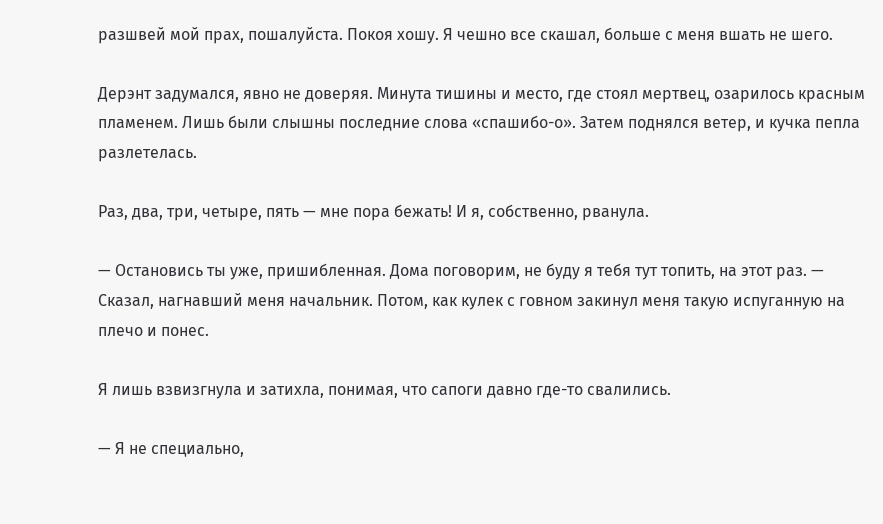разшвей мой прах, пошалуйста. Покоя хошу. Я чешно все скашал, больше с меня вшать не шего.

Дерэнт задумался, явно не доверяя. Минута тишины и место, где стоял мертвец, озарилось красным пламенем. Лишь были слышны последние слова «спашибо-о». Затем поднялся ветер, и кучка пепла разлетелась.

Раз, два, три, четыре, пять — мне пора бежать! И я, собственно, рванула.

— Остановись ты уже, пришибленная. Дома поговорим, не буду я тебя тут топить, на этот раз. — Сказал, нагнавший меня начальник. Потом, как кулек с говном закинул меня такую испуганную на плечо и понес.

Я лишь взвизгнула и затихла, понимая, что сапоги давно где-то свалились.

— Я не специально,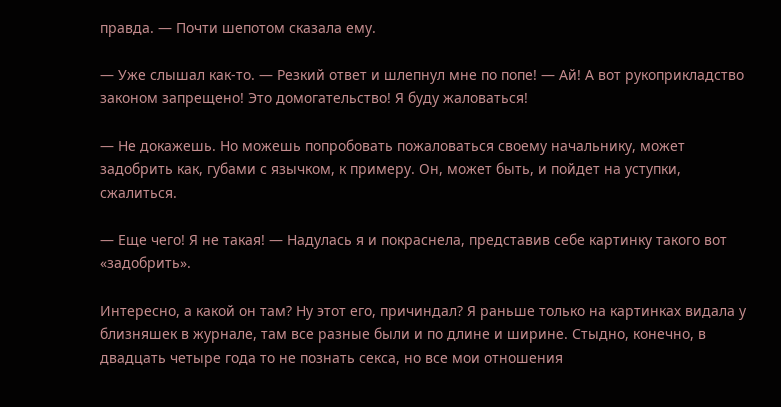правда. — Почти шепотом сказала ему.

— Уже слышал как-то. — Резкий ответ и шлепнул мне по попе! — Ай! А вот рукоприкладство законом запрещено! Это домогательство! Я буду жаловаться!

— Не докажешь. Но можешь попробовать пожаловаться своему начальнику, может задобрить как, губами с язычком, к примеру. Он, может быть, и пойдет на уступки, сжалиться.

— Еще чего! Я не такая! — Надулась я и покраснела, представив себе картинку такого вот «задобрить».

Интересно, а какой он там? Ну этот его, причиндал? Я раньше только на картинках видала у близняшек в журнале, там все разные были и по длине и ширине. Стыдно, конечно, в двадцать четыре года то не познать секса, но все мои отношения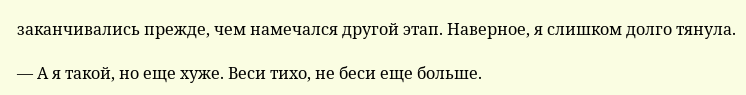заканчивались прежде, чем намечался другой этап. Наверное, я слишком долго тянула.

— А я такой, но еще хуже. Веси тихо, не беси еще больше.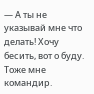— А ты не указывай мне что делать! Хочу бесить, вот о буду. Тоже мне командир.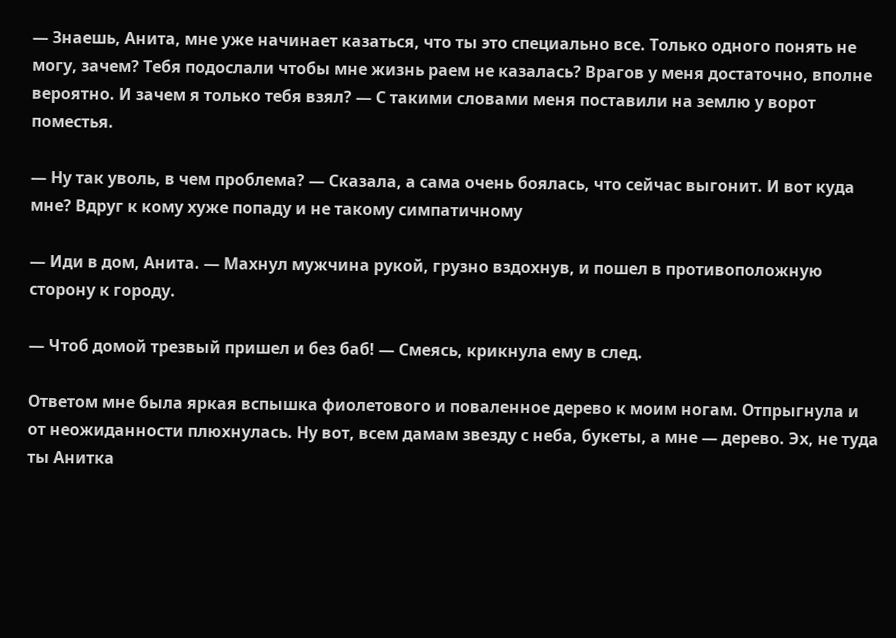— Знаешь, Анита, мне уже начинает казаться, что ты это специально все. Только одного понять не могу, зачем? Тебя подослали чтобы мне жизнь раем не казалась? Врагов у меня достаточно, вполне вероятно. И зачем я только тебя взял? — С такими словами меня поставили на землю у ворот поместья.

— Ну так уволь, в чем проблема? — Сказала, а сама очень боялась, что сейчас выгонит. И вот куда мне? Вдруг к кому хуже попаду и не такому симпатичному

— Иди в дом, Анита. — Махнул мужчина рукой, грузно вздохнув, и пошел в противоположную сторону к городу.

— Чтоб домой трезвый пришел и без баб! — Смеясь, крикнула ему в след.

Ответом мне была яркая вспышка фиолетового и поваленное дерево к моим ногам. Отпрыгнула и от неожиданности плюхнулась. Ну вот, всем дамам звезду с неба, букеты, а мне — дерево. Эх, не туда ты Анитка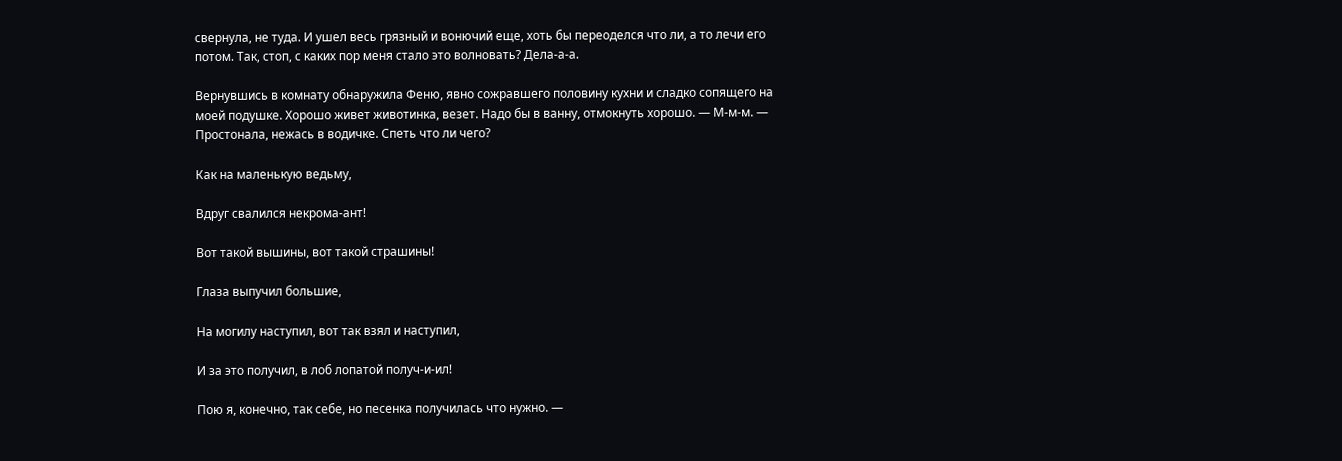свернула, не туда. И ушел весь грязный и вонючий еще, хоть бы переоделся что ли, а то лечи его потом. Так, стоп, с каких пор меня стало это волновать? Дела-а-а.

Вернувшись в комнату обнаружила Феню, явно сожравшего половину кухни и сладко сопящего на моей подушке. Хорошо живет животинка, везет. Надо бы в ванну, отмокнуть хорошо. — М-м-м. — Простонала, нежась в водичке. Спеть что ли чего?

Как на маленькую ведьму,

Вдруг свалился некрома-ант!

Вот такой вышины, вот такой страшины!

Глаза выпучил большие,

На могилу наступил, вот так взял и наступил,

И за это получил, в лоб лопатой получ-и-ил!

Пою я, конечно, так себе, но песенка получилась что нужно. —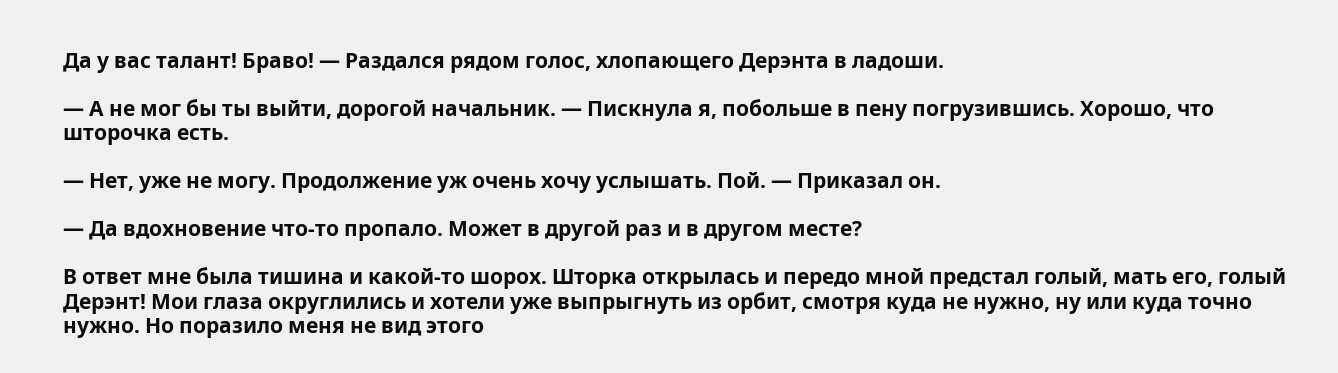Да у вас талант! Браво! — Раздался рядом голос, хлопающего Дерэнта в ладоши.

— А не мог бы ты выйти, дорогой начальник. — Пискнула я, побольше в пену погрузившись. Хорошо, что шторочка есть.

— Нет, уже не могу. Продолжение уж очень хочу услышать. Пой. — Приказал он.

— Да вдохновение что-то пропало. Может в другой раз и в другом месте?

В ответ мне была тишина и какой-то шорох. Шторка открылась и передо мной предстал голый, мать его, голый Дерэнт! Мои глаза округлились и хотели уже выпрыгнуть из орбит, смотря куда не нужно, ну или куда точно нужно. Но поразило меня не вид этого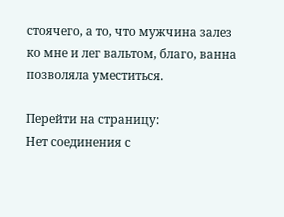стоячего, а то, что мужчина залез ко мне и лег вальтом, благо, ванна позволяла уместиться.

Перейти на страницу:
Нет соединения с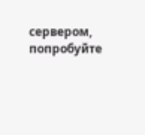сервером, попробуйте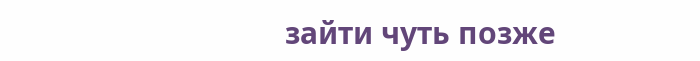зайти чуть позже